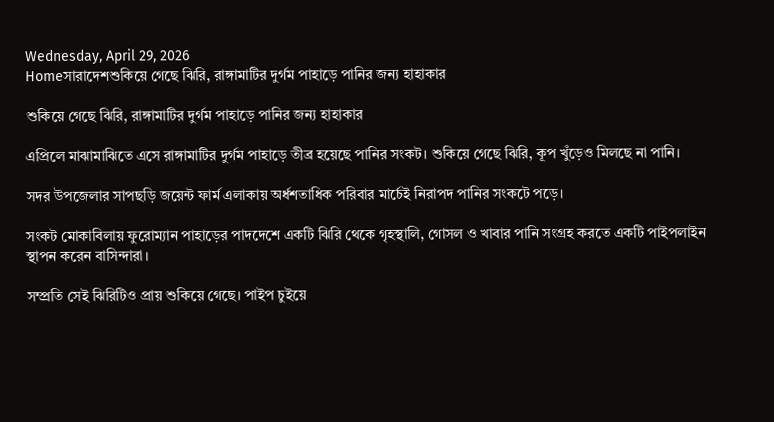Wednesday, April 29, 2026
Homeসারাদেশশুকিয়ে গেছে ঝিরি, রাঙ্গামাটির দুর্গম পাহাড়ে পানির জন্য হাহাকার

শুকিয়ে গেছে ঝিরি, রাঙ্গামাটির দুর্গম পাহাড়ে পানির জন্য হাহাকার

এপ্রিলে মাঝামাঝিতে এসে রাঙ্গামাটির দুর্গম পাহাড়ে তীব্র হয়েছে পানির সংকট। শুকিয়ে গেছে ঝিরি, কূপ খুঁড়েও মিলছে না পানি।

সদর উপজেলার সাপছড়ি জয়েন্ট ফার্ম এলাকায় অর্ধশতাধিক পরিবার মার্চেই নিরাপদ পানির সংকটে পড়ে।

সংকট মোকাবিলায় ফুরোম্যান পাহাড়ের পাদদেশে একটি ঝিরি থেকে গৃহস্থালি, গোসল ও খাবার পানি সংগ্রহ করতে একটি পাইপলাইন স্থাপন করেন বাসিন্দারা।

সম্প্রতি সেই ঝিরিটিও প্রায় শুকিয়ে গেছে। পাইপ চুইয়ে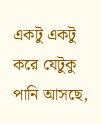একটু একটু করে যেটুকু পানি আসছে,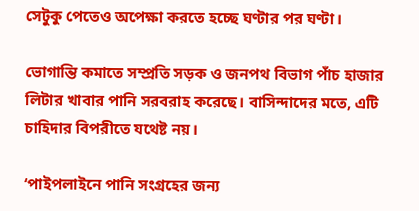সেটুকু পেতেও অপেক্ষা করতে হচ্ছে ঘণ্টার পর ঘণ্টা।

ভোগান্তি কমাতে সম্প্রতি সড়ক ও জনপথ বিভাগ পাঁচ হাজার লিটার খাবার পানি সরবরাহ করেছে। বাসিন্দাদের মতে, এটি চাহিদার বিপরীতে যথেষ্ট নয়।

‘পাইপলাইনে পানি সংগ্রহের জন্য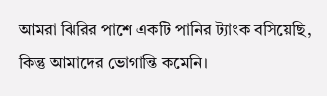আমরা ঝিরির পাশে একটি পানির ট্যাংক বসিয়েছি, কিন্তু আমাদের ভোগান্তি কমেনি।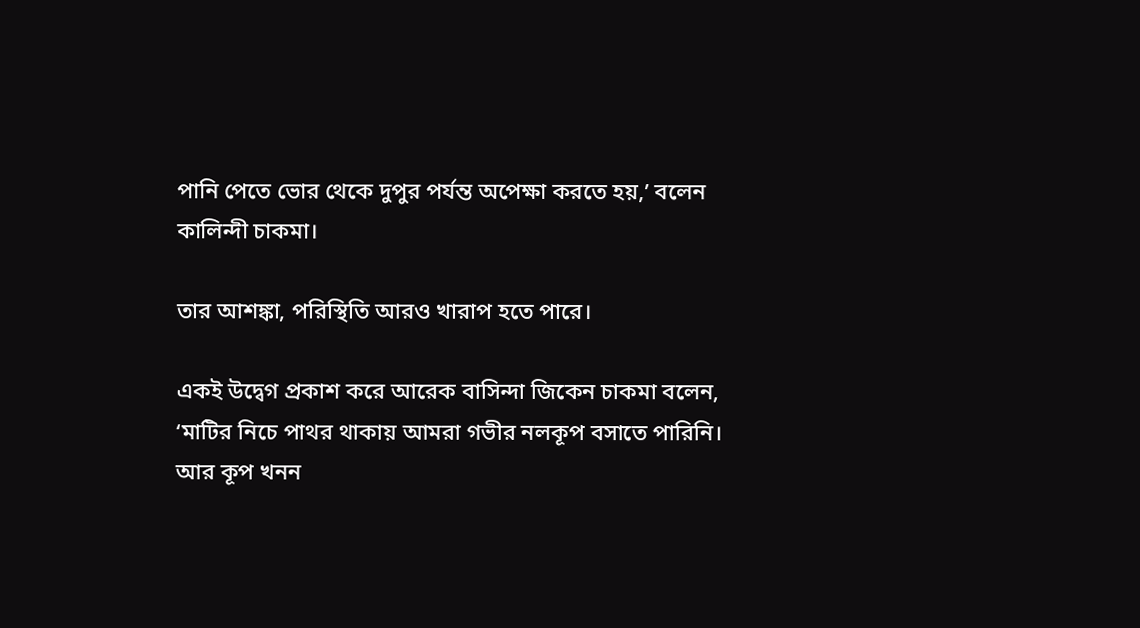পানি পেতে ভোর থেকে দুপুর পর্যন্ত অপেক্ষা করতে হয়,’ বলেন কালিন্দী চাকমা।

তার আশঙ্কা, পরিস্থিতি আরও খারাপ হতে পারে।

একই উদ্বেগ প্রকাশ করে আরেক বাসিন্দা জিকেন চাকমা বলেন, ‘মাটির নিচে পাথর থাকায় আমরা গভীর নলকূপ বসাতে পারিনি। আর কূপ খনন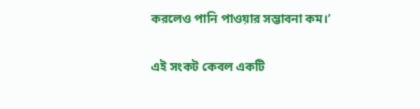করলেও পানি পাওয়ার সম্ভাবনা কম।’

এই সংকট কেবল একটি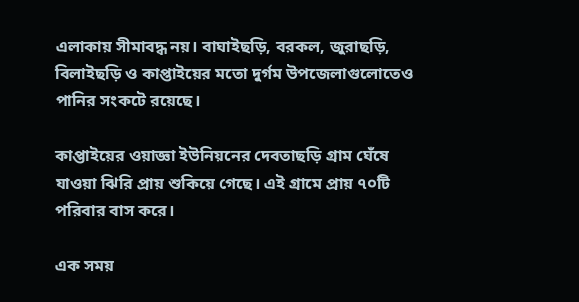এলাকায় সীমাবদ্ধ নয়। বাঘাইছড়ি, বরকল, জুরাছড়ি, বিলাইছড়ি ও কাপ্তাইয়ের মতো দুর্গম উপজেলাগুলোতেও পানির সংকটে রয়েছে।

কাপ্তাইয়ের ওয়াজ্ঞা ইউনিয়নের দেবতাছড়ি গ্রাম ঘেঁষে যাওয়া ঝিরি প্রায় শুকিয়ে গেছে। এই গ্রামে প্রায় ৭০টি পরিবার বাস করে।

এক সময়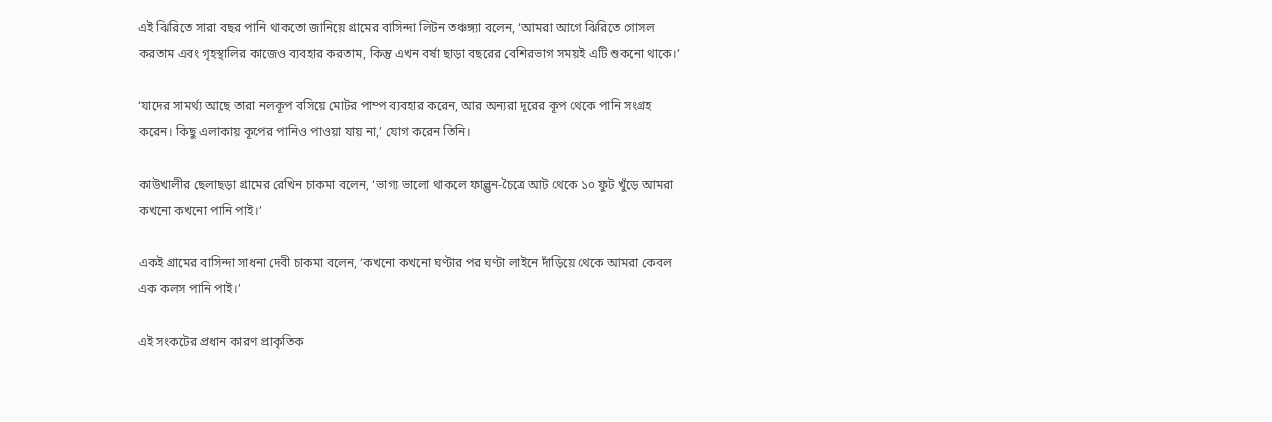এই ঝিরিতে সারা বছর পানি থাকতো জানিয়ে গ্রামের বাসিন্দা লিটন তঞ্চঙ্গ্যা বলেন, ‘আমরা আগে ঝিরিতে গোসল করতাম এবং গৃহস্থালির কাজেও ব্যবহার করতাম, কিন্তু এখন বর্ষা ছাড়া বছরের বেশিরভাগ সময়ই এটি শুকনো থাকে।’

‘যাদের সামর্থ্য আছে তারা নলকূপ বসিয়ে মোটর পাম্প ব্যবহার করেন, আর অন্যরা দূরের কূপ থেকে পানি সংগ্রহ করেন। কিছু এলাকায় কূপের পানিও পাওয়া যায় না,’ যোগ করেন তিনি।

কাউখালীর ছেলাছড়া গ্রামের রেখিন চাকমা বলেন, ‘ভাগ্য ভালো থাকলে ফাল্গুন-চৈত্রে আট থেকে ১০ ফুট খুঁড়ে আমরা কখনো কখনো পানি পাই।’

একই গ্রামের বাসিন্দা সাধনা দেবী চাকমা বলেন, ‘কখনো কখনো ঘণ্টার পর ঘণ্টা লাইনে দাঁড়িয়ে থেকে আমরা কেবল এক কলস পানি পাই।’

এই সংকটের প্রধান কারণ প্রাকৃতিক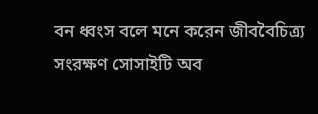বন ধ্বংস বলে মনে করেন জীববৈচিত্র্য সংরক্ষণ সোসাইটি অব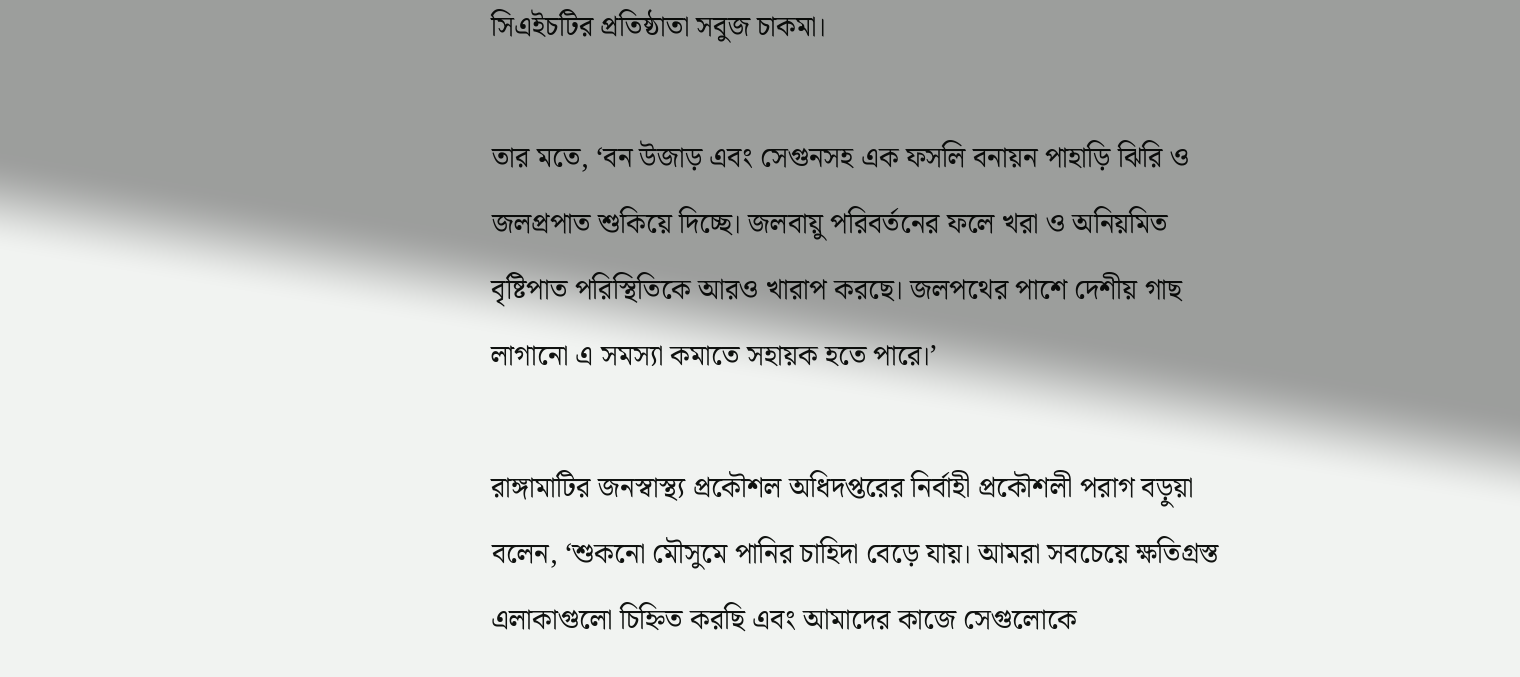সিএইচটির প্রতিষ্ঠাতা সবুজ চাকমা।

তার মতে, ‘বন উজাড় এবং সেগুনসহ এক ফসলি বনায়ন পাহাড়ি ঝিরি ও জলপ্রপাত শুকিয়ে দিচ্ছে। জলবায়ু পরিবর্তনের ফলে খরা ও অনিয়মিত বৃষ্টিপাত পরিস্থিতিকে আরও খারাপ করছে। জলপথের পাশে দেশীয় গাছ লাগানো এ সমস্যা কমাতে সহায়ক হতে পারে।’

রাঙ্গামাটির জনস্বাস্থ্য প্রকৌশল অধিদপ্তরের নির্বাহী প্রকৌশলী পরাগ বড়ুয়া বলেন, ‘শুকনো মৌসুমে পানির চাহিদা বেড়ে যায়। আমরা সবচেয়ে ক্ষতিগ্রস্ত এলাকাগুলো চিহ্নিত করছি এবং আমাদের কাজে সেগুলোকে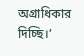অগ্রাধিকার দিচ্ছি।’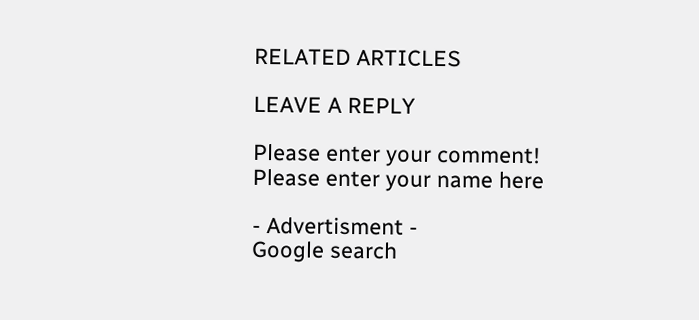RELATED ARTICLES

LEAVE A REPLY

Please enter your comment!
Please enter your name here

- Advertisment -
Google search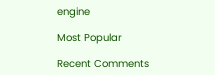engine

Most Popular

Recent Comments